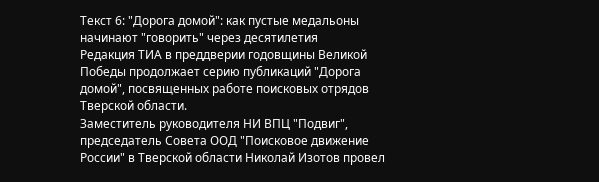Текст 6: "Дорога домой": как пустые медальоны начинают "говорить" через десятилетия
Редакция ТИА в преддверии годовщины Великой Победы продолжает серию публикаций "Дорога домой", посвященных работе поисковых отрядов Тверской области.
Заместитель руководителя НИ ВПЦ "Подвиг", председатель Совета ООД "Поисковое движение России" в Тверской области Николай Изотов провел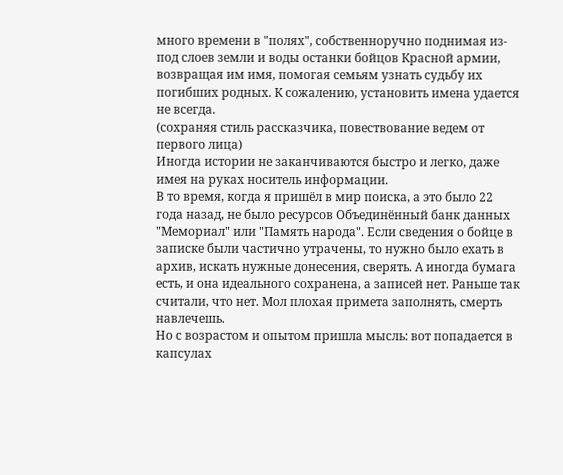много времени в "полях", собственноручно поднимая из-под слоев земли и воды останки бойцов Красной армии, возвращая им имя, помогая семьям узнать судьбу их погибших родных. К сожалению, установить имена удается не всегда.
(сохраняя стиль рассказчика, повествование ведем от первого лица)
Иногда истории не заканчиваются быстро и легко, даже имея на руках носитель информации.
В то время, когда я пришёл в мир поиска, а это было 22 года назад, не было ресурсов Объединённый банк данных "Мемориал" или "Память народа". Если сведения о бойце в записке были частично утрачены, то нужно было ехать в архив, искать нужные донесения, сверять. А иногда бумага есть, и она идеального сохранена, а записей нет. Раньше так считали, что нет. Мол плохая примета заполнять, смерть навлечешь.
Но с возрастом и опытом пришла мысль: вот попадается в капсулах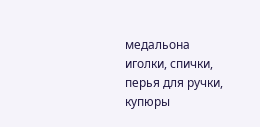медальона иголки, спички, перья для ручки, купюры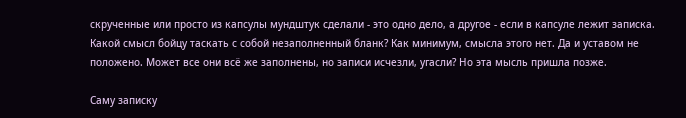скрученные или просто из капсулы мундштук сделали - это одно дело, а другое - если в капсуле лежит записка. Какой смысл бойцу таскать с собой незаполненный бланк? Как минимум, смысла этого нет. Да и уставом не положено. Может все они всё же заполнены, но записи исчезли, угасли? Но эта мысль пришла позже.

Саму записку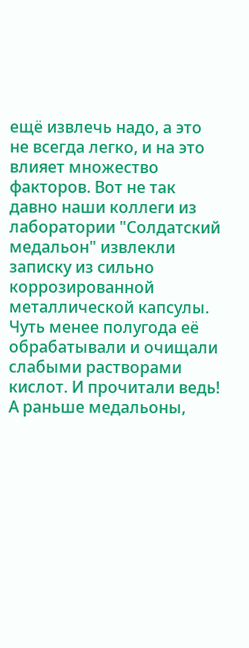ещё извлечь надо, а это не всегда легко, и на это влияет множество факторов. Вот не так давно наши коллеги из лаборатории "Солдатский медальон" извлекли записку из сильно коррозированной металлической капсулы. Чуть менее полугода её обрабатывали и очищали слабыми растворами кислот. И прочитали ведь!
А раньше медальоны,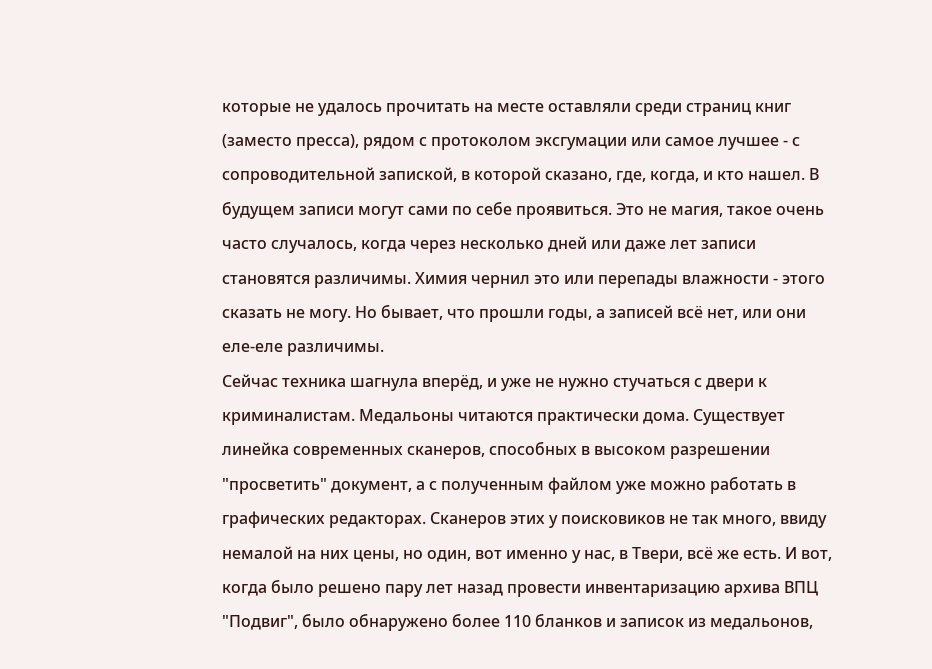которые не удалось прочитать на месте оставляли среди страниц книг (заместо пресса), рядом с протоколом эксгумации или самое лучшее - с сопроводительной запиской, в которой сказано, где, когда, и кто нашел. В будущем записи могут сами по себе проявиться. Это не магия, такое очень часто случалось, когда через несколько дней или даже лет записи становятся различимы. Химия чернил это или перепады влажности - этого сказать не могу. Но бывает, что прошли годы, а записей всё нет, или они еле-еле различимы.
Сейчас техника шагнула вперёд, и уже не нужно стучаться с двери к криминалистам. Медальоны читаются практически дома. Существует линейка современных сканеров, способных в высоком разрешении "просветить" документ, а с полученным файлом уже можно работать в графических редакторах. Сканеров этих у поисковиков не так много, ввиду немалой на них цены, но один, вот именно у нас, в Твери, всё же есть. И вот, когда было решено пару лет назад провести инвентаризацию архива ВПЦ "Подвиг", было обнаружено более 110 бланков и записок из медальонов,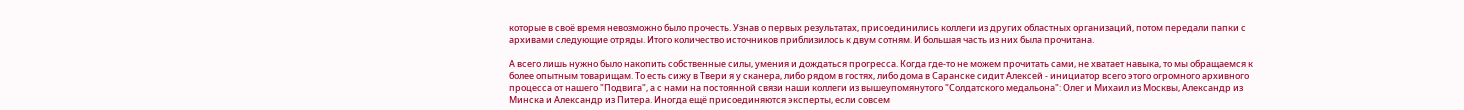которые в своё время невозможно было прочесть. Узнав о первых результатах, присоединились коллеги из других областных организаций, потом передали папки с архивами следующие отряды. Итого количество источников приблизилось к двум сотням. И большая часть из них была прочитана.

А всего лишь нужно было накопить собственные силы, умения и дождаться прогресса. Когда где-то не можем прочитать сами, не хватает навыка, то мы обращаемся к более опытным товарищам. То есть сижу в Твери я у сканера, либо рядом в гостях, либо дома в Саранске сидит Алексей - инициатор всего этого огромного архивного процесса от нашего "Подвига", а с нами на постоянной связи наши коллеги из вышеупомянутого "Солдатского медальона": Олег и Михаил из Москвы, Александр из Минска и Александр из Питера. Иногда ещё присоединяются эксперты, если совсем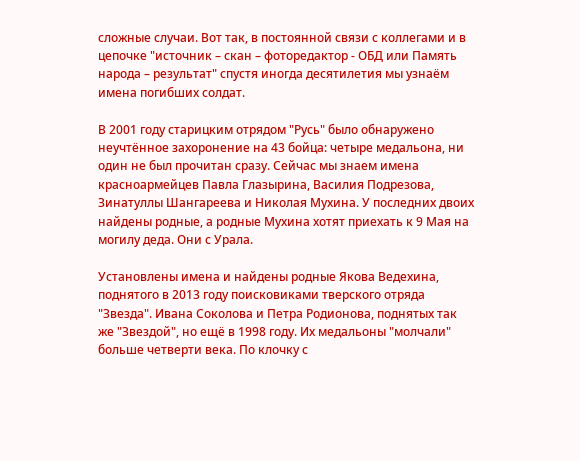сложные случаи. Вот так, в постоянной связи с коллегами и в цепочке "источник – скан – фоторедактор - ОБД или Память народа – результат" спустя иногда десятилетия мы узнаём имена погибших солдат.

В 2001 году старицким отрядом "Русь" было обнаружено неучтённое захоронение на 43 бойца: четыре медальона, ни один не был прочитан сразу. Сейчас мы знаем имена красноармейцев Павла Глазырина, Василия Подрезова, Зинатуллы Шангареева и Николая Мухина. У последних двоих найдены родные, а родные Мухина хотят приехать к 9 Мая на могилу деда. Они с Урала.

Установлены имена и найдены родные Якова Ведехина, поднятого в 2013 году поисковиками тверского отряда "Звезда". Ивана Соколова и Петра Родионова, поднятых так же "Звездой", но ещё в 1998 году. Их медальоны "молчали" больше четверти века. По клочку с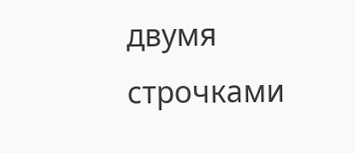двумя строчками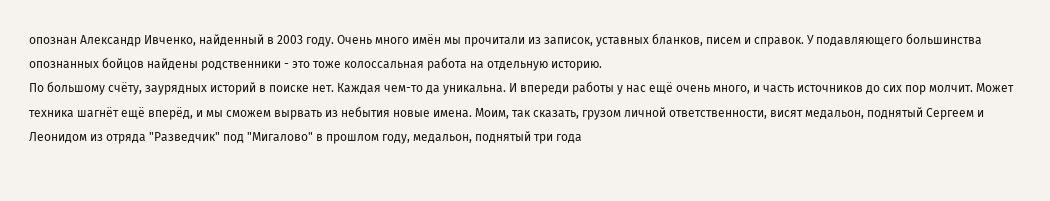опознан Александр Ивченко, найденный в 2003 году. Очень много имён мы прочитали из записок, уставных бланков, писем и справок. У подавляющего большинства опознанных бойцов найдены родственники - это тоже колоссальная работа на отдельную историю.
По большому счёту, заурядных историй в поиске нет. Каждая чем-то да уникальна. И впереди работы у нас ещё очень много, и часть источников до сих пор молчит. Может техника шагнёт ещё вперёд, и мы сможем вырвать из небытия новые имена. Моим, так сказать, грузом личной ответственности, висят медальон, поднятый Сергеем и Леонидом из отряда "Разведчик" под "Мигалово" в прошлом году, медальон, поднятый три года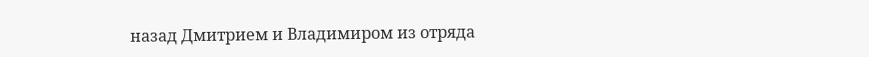назад Дмитрием и Владимиром из отряда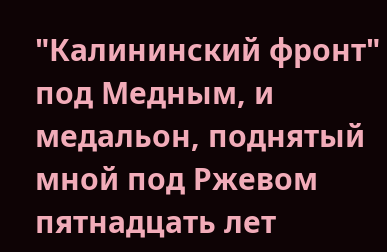"Калининский фронт" под Медным, и медальон, поднятый мной под Ржевом пятнадцать лет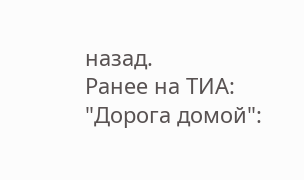назад.
Ранее на ТИА: "Дорога домой":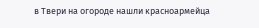в Твери на огороде нашли красноармейца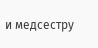и медсестру